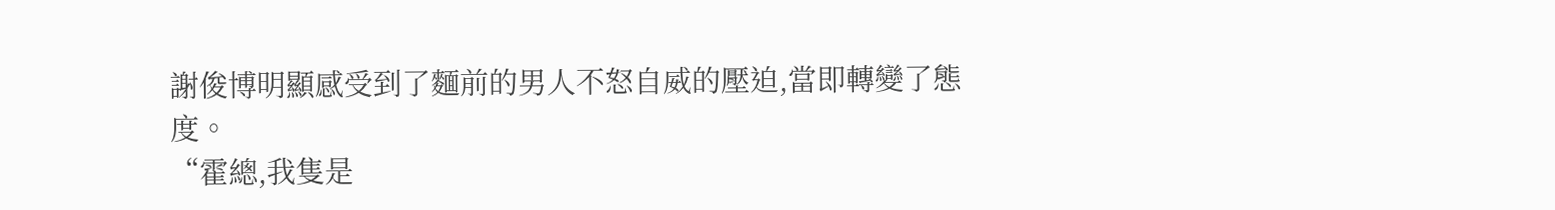謝俊博明顯感受到了麵前的男人不怒自威的壓迫,當即轉變了態度。
“霍總,我隻是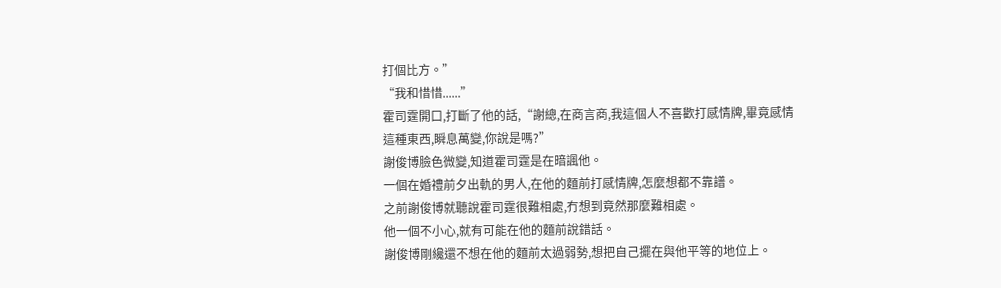打個比方。”
“我和惜惜......”
霍司霆開口,打斷了他的話,“謝總,在商言商,我這個人不喜歡打感情牌,畢竟感情這種東西,瞬息萬變,你說是嗎?”
謝俊博臉色微變,知道霍司霆是在暗諷他。
一個在婚禮前夕出軌的男人,在他的麵前打感情牌,怎麼想都不靠譜。
之前謝俊博就聽說霍司霆很難相處,冇想到竟然那麼難相處。
他一個不小心,就有可能在他的麵前說錯話。
謝俊博剛纔還不想在他的麵前太過弱勢,想把自己擺在與他平等的地位上。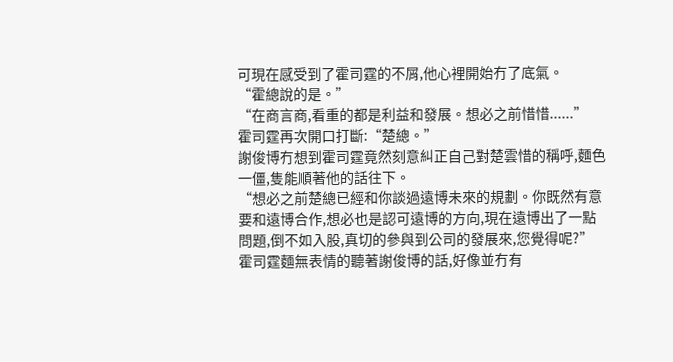可現在感受到了霍司霆的不屑,他心裡開始冇了底氣。
“霍總說的是。”
“在商言商,看重的都是利益和發展。想必之前惜惜......”
霍司霆再次開口打斷:“楚總。”
謝俊博冇想到霍司霆竟然刻意糾正自己對楚雲惜的稱呼,麵色一僵,隻能順著他的話往下。
“想必之前楚總已經和你談過遠博未來的規劃。你既然有意要和遠博合作,想必也是認可遠博的方向,現在遠博出了一點問題,倒不如入股,真切的參與到公司的發展來,您覺得呢?”
霍司霆麵無表情的聽著謝俊博的話,好像並冇有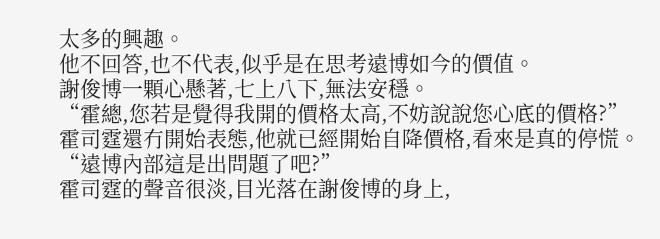太多的興趣。
他不回答,也不代表,似乎是在思考遠博如今的價值。
謝俊博一顆心懸著,七上八下,無法安穩。
“霍總,您若是覺得我開的價格太高,不妨說說您心底的價格?”
霍司霆還冇開始表態,他就已經開始自降價格,看來是真的停慌。
“遠博內部這是出問題了吧?”
霍司霆的聲音很淡,目光落在謝俊博的身上,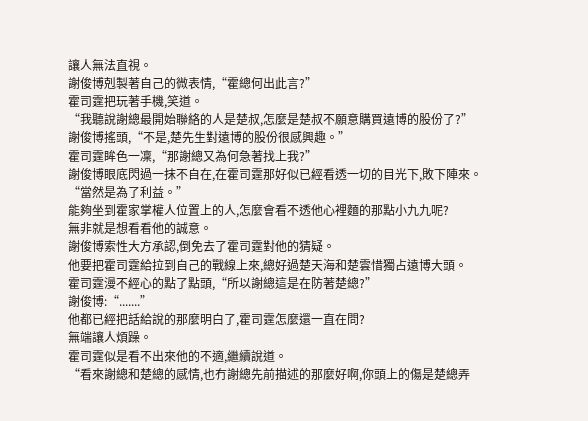讓人無法直視。
謝俊博剋製著自己的微表情,“霍總何出此言?”
霍司霆把玩著手機,笑道。
“我聽說謝總最開始聯絡的人是楚叔,怎麼是楚叔不願意購買遠博的股份了?”
謝俊博搖頭,“不是,楚先生對遠博的股份很感興趣。”
霍司霆眸色一凜,“那謝總又為何急著找上我?”
謝俊博眼底閃過一抹不自在,在霍司霆那好似已經看透一切的目光下,敗下陣來。
“當然是為了利益。”
能夠坐到霍家掌權人位置上的人,怎麼會看不透他心裡麵的那點小九九呢?
無非就是想看看他的誠意。
謝俊博索性大方承認,倒免去了霍司霆對他的猜疑。
他要把霍司霆給拉到自己的戰線上來,總好過楚天海和楚雲惜獨占遠博大頭。
霍司霆漫不經心的點了點頭,“所以謝總這是在防著楚總?”
謝俊博:“.......”
他都已經把話給說的那麼明白了,霍司霆怎麼還一直在問?
無端讓人煩躁。
霍司霆似是看不出來他的不適,繼續說道。
“看來謝總和楚總的感情,也冇謝總先前描述的那麼好啊,你頭上的傷是楚總弄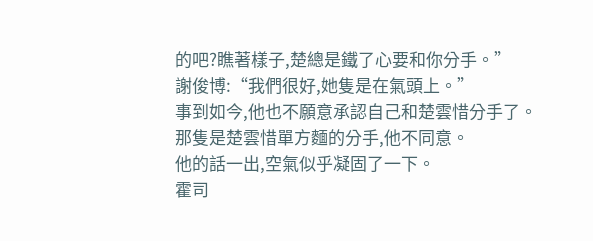的吧?瞧著樣子,楚總是鐵了心要和你分手。”
謝俊博:“我們很好,她隻是在氣頭上。”
事到如今,他也不願意承認自己和楚雲惜分手了。
那隻是楚雲惜單方麵的分手,他不同意。
他的話一出,空氣似乎凝固了一下。
霍司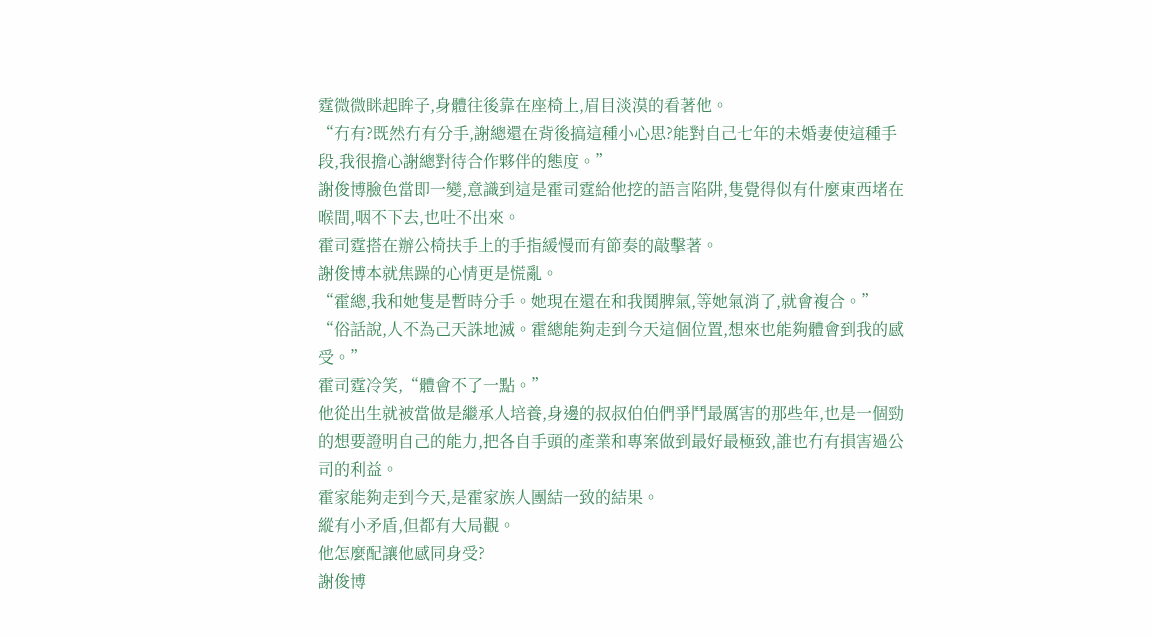霆微微眯起眸子,身體往後靠在座椅上,眉目淡漠的看著他。
“冇有?既然冇有分手,謝總還在背後搞這種小心思?能對自己七年的未婚妻使這種手段,我很擔心謝總對待合作夥伴的態度。”
謝俊博臉色當即一變,意識到這是霍司霆給他挖的語言陷阱,隻覺得似有什麼東西堵在喉間,咽不下去,也吐不出來。
霍司霆搭在辦公椅扶手上的手指緩慢而有節奏的敲擊著。
謝俊博本就焦躁的心情更是慌亂。
“霍總,我和她隻是暫時分手。她現在還在和我鬨脾氣,等她氣消了,就會複合。”
“俗話說,人不為己天誅地滅。霍總能夠走到今天這個位置,想來也能夠體會到我的感受。”
霍司霆冷笑,“體會不了一點。”
他從出生就被當做是繼承人培養,身邊的叔叔伯伯們爭鬥最厲害的那些年,也是一個勁的想要證明自己的能力,把各自手頭的產業和專案做到最好最極致,誰也冇有損害過公司的利益。
霍家能夠走到今天,是霍家族人團結一致的結果。
縱有小矛盾,但都有大局觀。
他怎麼配讓他感同身受?
謝俊博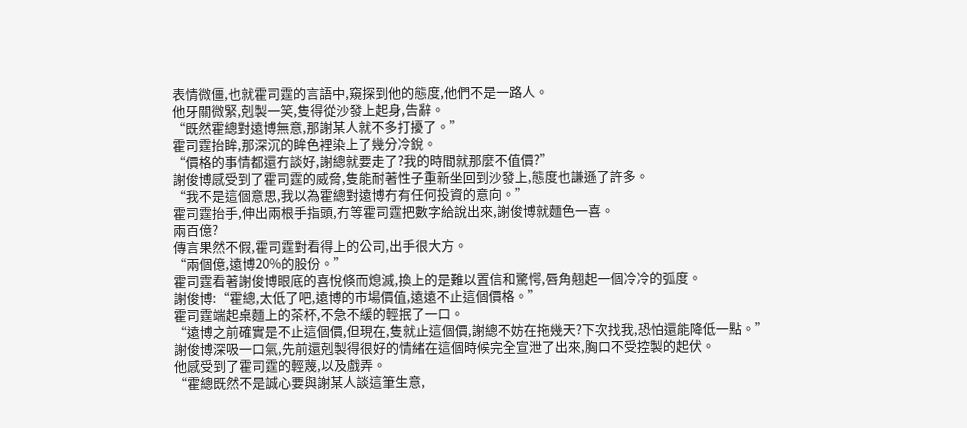表情微僵,也就霍司霆的言語中,窺探到他的態度,他們不是一路人。
他牙關微緊,剋製一笑,隻得從沙發上起身,告辭。
“既然霍總對遠博無意,那謝某人就不多打擾了。”
霍司霆抬眸,那深沉的眸色裡染上了幾分冷銳。
“價格的事情都還冇談好,謝總就要走了?我的時間就那麼不值價?”
謝俊博感受到了霍司霆的威脅,隻能耐著性子重新坐回到沙發上,態度也謙遜了許多。
“我不是這個意思,我以為霍總對遠博冇有任何投資的意向。”
霍司霆抬手,伸出兩根手指頭,冇等霍司霆把數字給說出來,謝俊博就麵色一喜。
兩百億?
傳言果然不假,霍司霆對看得上的公司,出手很大方。
“兩個億,遠博20%的股份。”
霍司霆看著謝俊博眼底的喜悅倏而熄滅,換上的是難以置信和驚愕,唇角翹起一個冷冷的弧度。
謝俊博:“霍總,太低了吧,遠博的市場價值,遠遠不止這個價格。”
霍司霆端起桌麵上的茶杯,不急不緩的輕抿了一口。
“遠博之前確實是不止這個價,但現在,隻就止這個價,謝總不妨在拖幾天?下次找我,恐怕還能降低一點。”
謝俊博深吸一口氣,先前還剋製得很好的情緒在這個時候完全宣泄了出來,胸口不受控製的起伏。
他感受到了霍司霆的輕蔑,以及戲弄。
“霍總既然不是誠心要與謝某人談這筆生意,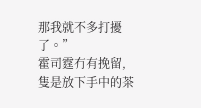那我就不多打擾了。”
霍司霆冇有挽留,隻是放下手中的茶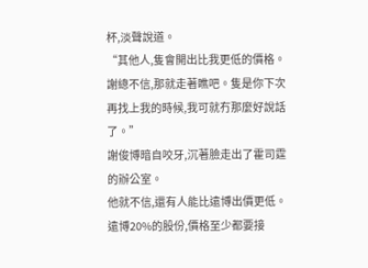杯,淡聲說道。
“其他人,隻會開出比我更低的價格。謝總不信,那就走著瞧吧。隻是你下次再找上我的時候,我可就冇那麼好說話了。”
謝俊博暗自咬牙,沉著臉走出了霍司霆的辦公室。
他就不信,還有人能比遠博出價更低。
遠博20%的股份,價格至少都要接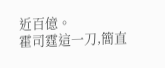近百億。
霍司霆這一刀,簡直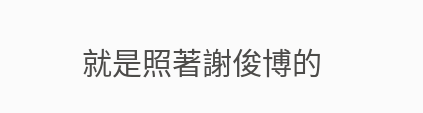就是照著謝俊博的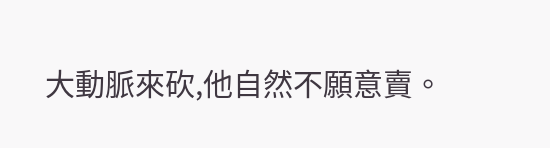大動脈來砍,他自然不願意賣。